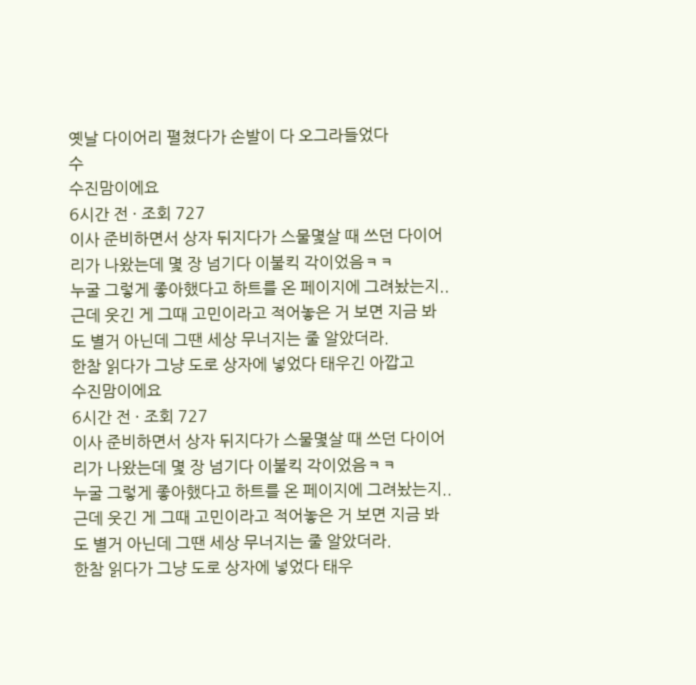옛날 다이어리 펼쳤다가 손발이 다 오그라들었다
수
수진맘이에요
6시간 전 · 조회 727
이사 준비하면서 상자 뒤지다가 스물몇살 때 쓰던 다이어리가 나왔는데 몇 장 넘기다 이불킥 각이었음ㅋㅋ
누굴 그렇게 좋아했다고 하트를 온 페이지에 그려놨는지..
근데 웃긴 게 그때 고민이라고 적어놓은 거 보면 지금 봐도 별거 아닌데 그땐 세상 무너지는 줄 알았더라.
한참 읽다가 그냥 도로 상자에 넣었다 태우긴 아깝고
수진맘이에요
6시간 전 · 조회 727
이사 준비하면서 상자 뒤지다가 스물몇살 때 쓰던 다이어리가 나왔는데 몇 장 넘기다 이불킥 각이었음ㅋㅋ
누굴 그렇게 좋아했다고 하트를 온 페이지에 그려놨는지..
근데 웃긴 게 그때 고민이라고 적어놓은 거 보면 지금 봐도 별거 아닌데 그땐 세상 무너지는 줄 알았더라.
한참 읽다가 그냥 도로 상자에 넣었다 태우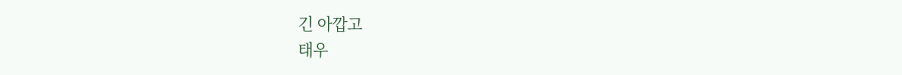긴 아깝고
태우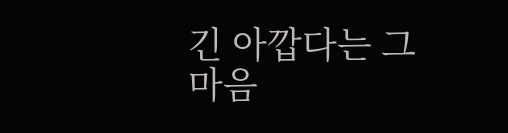긴 아깝다는 그 마음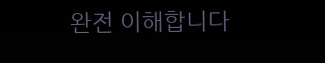완전 이해합니다